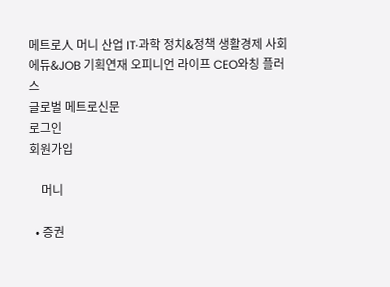메트로人 머니 산업 IT·과학 정치&정책 생활경제 사회 에듀&JOB 기획연재 오피니언 라이프 CEO와칭 플러스
글로벌 메트로신문
로그인
회원가입

    머니

  • 증권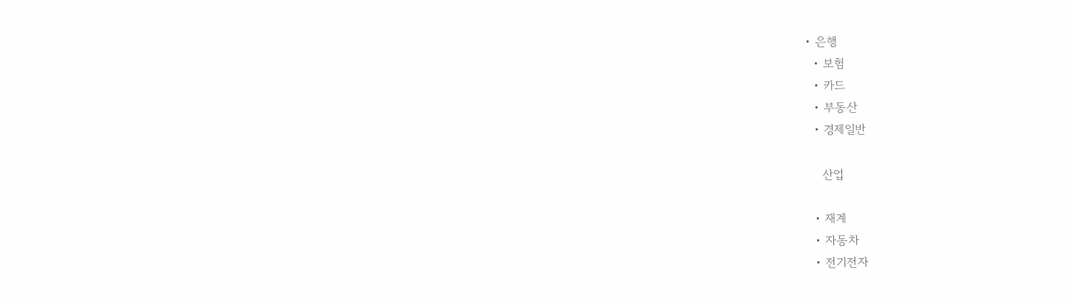• 은행
  • 보험
  • 카드
  • 부동산
  • 경제일반

    산업

  • 재계
  • 자동차
  • 전기전자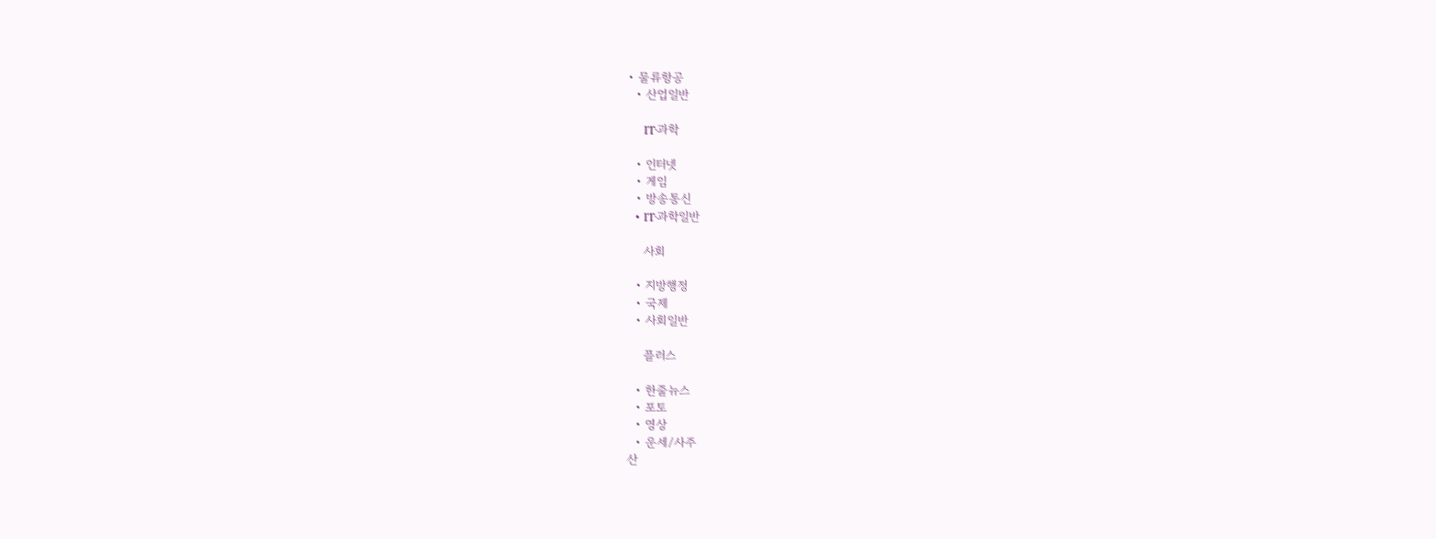• 물류항공
  • 산업일반

    IT·과학

  • 인터넷
  • 게임
  • 방송통신
  • IT·과학일반

    사회

  • 지방행정
  • 국제
  • 사회일반

    플러스

  • 한줄뉴스
  • 포토
  • 영상
  • 운세/사주
산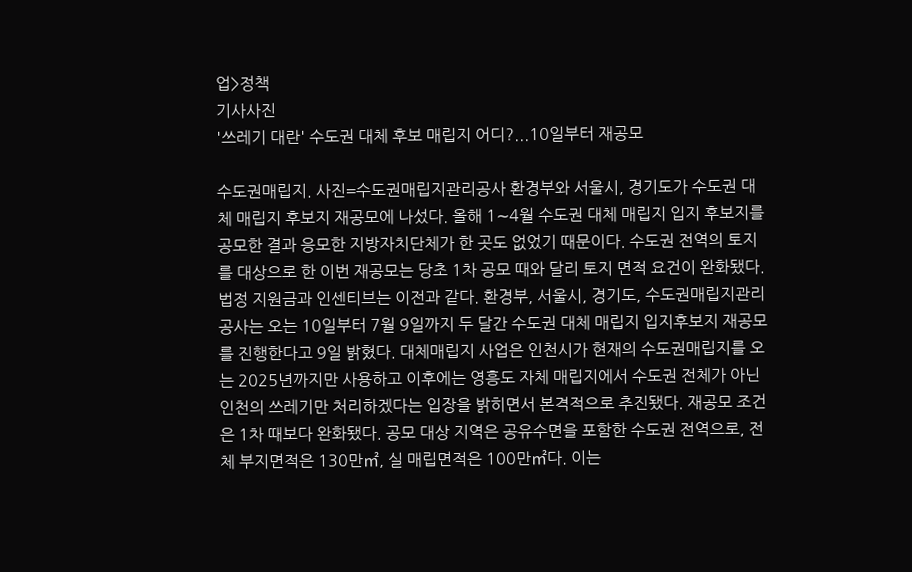업>정책
기사사진
'쓰레기 대란' 수도권 대체 후보 매립지 어디?...10일부터 재공모

수도권매립지. 사진=수도권매립지관리공사 환경부와 서울시, 경기도가 수도권 대체 매립지 후보지 재공모에 나섰다. 올해 1∼4월 수도권 대체 매립지 입지 후보지를 공모한 결과 응모한 지방자치단체가 한 곳도 없었기 때문이다. 수도권 전역의 토지를 대상으로 한 이번 재공모는 당초 1차 공모 때와 달리 토지 면적 요건이 완화됐다. 법정 지원금과 인센티브는 이전과 같다. 환경부, 서울시, 경기도, 수도권매립지관리공사는 오는 10일부터 7월 9일까지 두 달간 수도권 대체 매립지 입지후보지 재공모를 진행한다고 9일 밝혔다. 대체매립지 사업은 인천시가 현재의 수도권매립지를 오는 2025년까지만 사용하고 이후에는 영흥도 자체 매립지에서 수도권 전체가 아닌 인천의 쓰레기만 처리하겠다는 입장을 밝히면서 본격적으로 추진됐다. 재공모 조건은 1차 때보다 완화됐다. 공모 대상 지역은 공유수면을 포함한 수도권 전역으로, 전체 부지면적은 130만㎡, 실 매립면적은 100만㎡다. 이는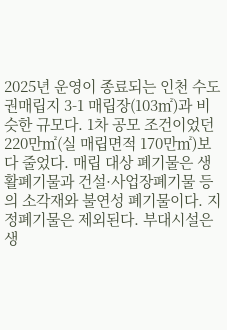2025년 운영이 종료되는 인천 수도권매립지 3-1 매립장(103㎡)과 비슷한 규모다. 1차 공모 조건이었던 220만㎡(실 매립면적 170만㎡)보다 줄었다. 매립 대상 폐기물은 생활폐기물과 건설·사업장폐기물 등의 소각재와 불연성 폐기물이다. 지정폐기물은 제외된다. 부대시설은 생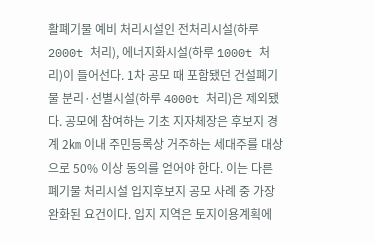활폐기물 예비 처리시설인 전처리시설(하루 2000t 처리), 에너지화시설(하루 1000t 처리)이 들어선다. 1차 공모 때 포함됐던 건설폐기물 분리·선별시설(하루 4000t 처리)은 제외됐다. 공모에 참여하는 기초 지자체장은 후보지 경계 2㎞ 이내 주민등록상 거주하는 세대주를 대상으로 50% 이상 동의를 얻어야 한다. 이는 다른 폐기물 처리시설 입지후보지 공모 사례 중 가장 완화된 요건이다. 입지 지역은 토지이용계획에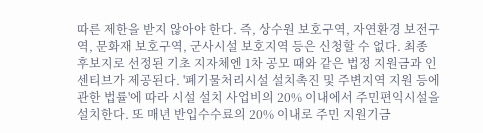따른 제한을 받지 않아야 한다. 즉, 상수원 보호구역, 자연환경 보전구역, 문화재 보호구역, 군사시설 보호지역 등은 신청할 수 없다. 최종 후보지로 선정된 기초 지자체엔 1차 공모 때와 같은 법정 지원금과 인센티브가 제공된다. '폐기물처리시설 설치촉진 및 주변지역 지원 등에 관한 법률'에 따라 시설 설치 사업비의 20% 이내에서 주민편익시설을 설치한다. 또 매년 반입수수료의 20% 이내로 주민 지원기금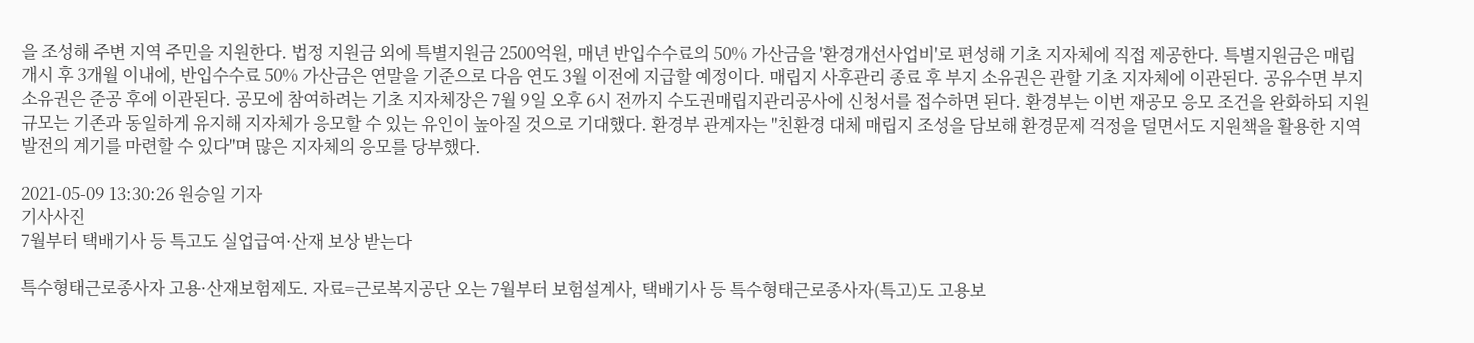을 조성해 주변 지역 주민을 지원한다. 법정 지원금 외에 특별지원금 2500억원, 매년 반입수수료의 50% 가산금을 '환경개선사업비'로 편성해 기초 지자체에 직접 제공한다. 특별지원금은 매립 개시 후 3개월 이내에, 반입수수료 50% 가산금은 연말을 기준으로 다음 연도 3월 이전에 지급할 예정이다. 매립지 사후관리 종료 후 부지 소유권은 관할 기초 지자체에 이관된다. 공유수면 부지 소유권은 준공 후에 이관된다. 공모에 참여하려는 기초 지자체장은 7월 9일 오후 6시 전까지 수도권매립지관리공사에 신청서를 접수하면 된다. 환경부는 이번 재공모 응모 조건을 완화하되 지원 규모는 기존과 동일하게 유지해 지자체가 응모할 수 있는 유인이 높아질 것으로 기대했다. 환경부 관계자는 "친환경 대체 매립지 조성을 담보해 환경문제 걱정을 덜면서도 지원책을 활용한 지역 발전의 계기를 마련할 수 있다"며 많은 지자체의 응모를 당부했다.

2021-05-09 13:30:26 원승일 기자
기사사진
7월부터 택배기사 등 특고도 실업급여·산재 보상 받는다

특수형태근로종사자 고용·산재보험제도. 자료=근로복지공단 오는 7월부터 보험설계사, 택배기사 등 특수형태근로종사자(특고)도 고용보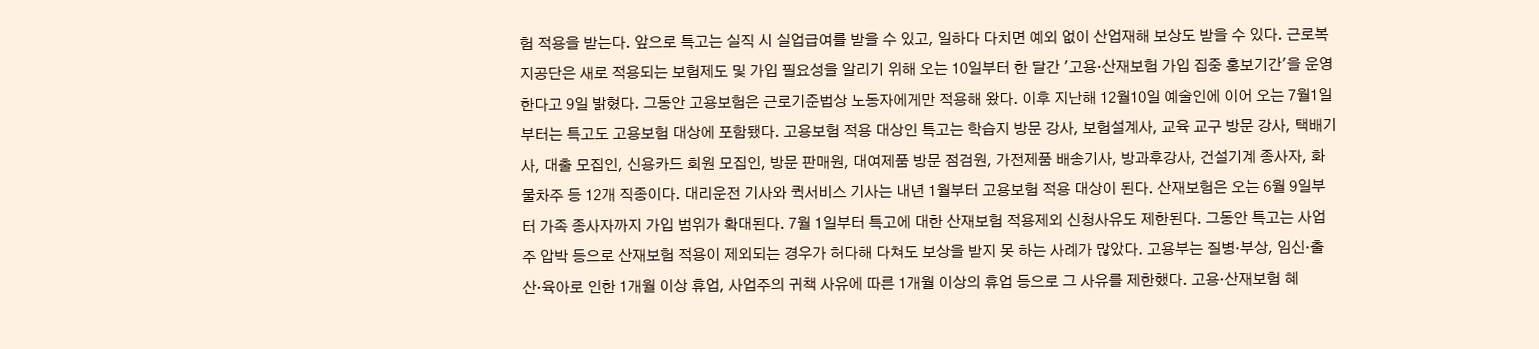험 적용을 받는다. 앞으로 특고는 실직 시 실업급여를 받을 수 있고, 일하다 다치면 예외 없이 산업재해 보상도 받을 수 있다. 근로복지공단은 새로 적용되는 보험제도 및 가입 필요성을 알리기 위해 오는 10일부터 한 달간 '고용·산재보험 가입 집중 홍보기간'을 운영한다고 9일 밝혔다. 그동안 고용보험은 근로기준법상 노동자에게만 적용해 왔다. 이후 지난해 12월10일 예술인에 이어 오는 7월1일부터는 특고도 고용보험 대상에 포함됐다. 고용보험 적용 대상인 특고는 학습지 방문 강사, 보험설계사, 교육 교구 방문 강사, 택배기사, 대출 모집인, 신용카드 회원 모집인, 방문 판매원, 대여제품 방문 점검원, 가전제품 배송기사, 방과후강사, 건설기계 종사자, 화물차주 등 12개 직종이다. 대리운전 기사와 퀵서비스 기사는 내년 1월부터 고용보험 적용 대상이 된다. 산재보험은 오는 6월 9일부터 가족 종사자까지 가입 범위가 확대된다. 7월 1일부터 특고에 대한 산재보험 적용제외 신청사유도 제한된다. 그동안 특고는 사업주 압박 등으로 산재보험 적용이 제외되는 경우가 허다해 다쳐도 보상을 받지 못 하는 사례가 많았다. 고용부는 질병·부상, 임신·출산·육아로 인한 1개월 이상 휴업, 사업주의 귀책 사유에 따른 1개월 이상의 휴업 등으로 그 사유를 제한했다. 고용·산재보험 혜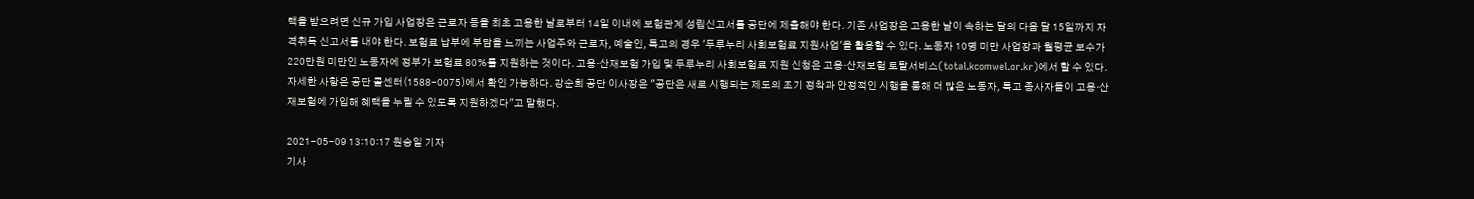택을 받으려면 신규 가입 사업장은 근로자 등을 최초 고용한 날로부터 14일 이내에 보험관계 성립신고서를 공단에 제출해야 한다. 기존 사업장은 고용한 날이 속하는 달의 다음 달 15일까지 자격취득 신고서를 내야 한다. 보험료 납부에 부담을 느끼는 사업주와 근로자, 예술인, 특고의 경우 '두루누리 사회보험료 지원사업'을 활용할 수 있다. 노동자 10명 미만 사업장과 월평균 보수가 220만원 미만인 노동자에 정부가 보험료 80%를 지원하는 것이다. 고용·산재보험 가입 및 두루누리 사회보험료 지원 신청은 고용·산재보험 토탈서비스(total.kcomwel.or.kr)에서 할 수 있다. 자세한 사항은 공단 콜센터(1588-0075)에서 확인 가능하다. 강순희 공단 이사장은 "공단은 새로 시행되는 제도의 조기 정착과 안정적인 시행을 통해 더 많은 노동자, 특고 종사자들이 고용·산재보험에 가입해 혜택을 누릴 수 있도록 지원하겠다"고 말했다.

2021-05-09 13:10:17 원승일 기자
기사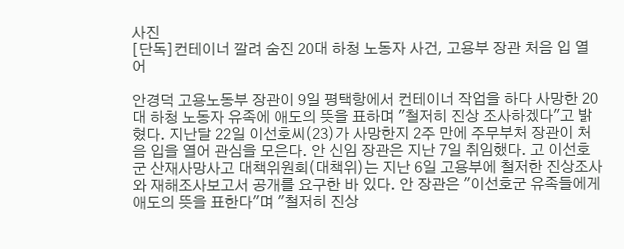사진
[단독]컨테이너 깔려 숨진 20대 하청 노동자 사건, 고용부 장관 처음 입 열어

안경덕 고용노동부 장관이 9일 평택항에서 컨테이너 작업을 하다 사망한 20대 하청 노동자 유족에 애도의 뜻을 표하며 "철저히 진상 조사하겠다"고 밝혔다. 지난달 22일 이선호씨(23)가 사망한지 2주 만에 주무부처 장관이 처음 입을 열어 관심을 모은다. 안 신임 장관은 지난 7일 취임했다. 고 이선호군 산재사망사고 대책위원회(대책위)는 지난 6일 고용부에 철저한 진상조사와 재해조사보고서 공개를 요구한 바 있다. 안 장관은 "이선호군 유족들에게 애도의 뜻을 표한다"며 "철저히 진상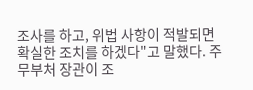조사를 하고, 위법 사항이 적발되면 확실한 조치를 하겠다"고 말했다. 주무부처 장관이 조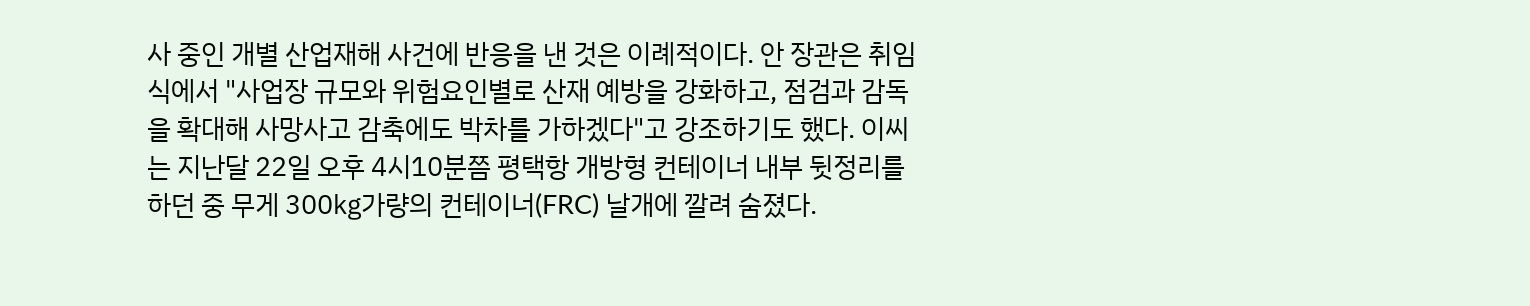사 중인 개별 산업재해 사건에 반응을 낸 것은 이례적이다. 안 장관은 취임식에서 "사업장 규모와 위험요인별로 산재 예방을 강화하고, 점검과 감독을 확대해 사망사고 감축에도 박차를 가하겠다"고 강조하기도 했다. 이씨는 지난달 22일 오후 4시10분쯤 평택항 개방형 컨테이너 내부 뒷정리를 하던 중 무게 300㎏가량의 컨테이너(FRC) 날개에 깔려 숨졌다.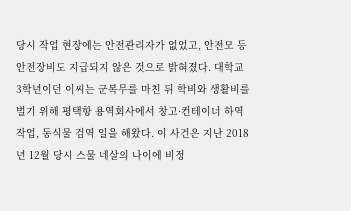당시 작업 현장에는 안전관리자가 없었고, 안전모 등 안전장비도 지급되지 않은 것으로 밝혀졌다. 대학교 3학년이던 이씨는 군복무를 마친 뒤 학비와 생활비를 벌기 위해 평택항 용역회사에서 창고·컨테이너 하역작업, 동식물 검역 일을 해왔다. 이 사건은 지난 2018년 12월 당시 스물 네살의 나이에 비정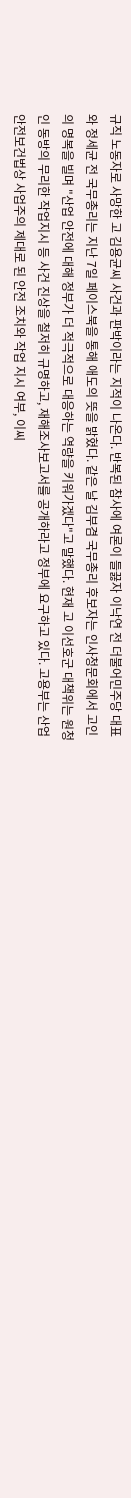규직 노동자로 사망한 고 김용균씨 사건과 판박이라는 지적이 나온다. 반복된 참사에 여론이 들끓자 이낙연 전 더불어민주당 대표와 정세균 전 국무총리는 지난 7일 페이스북을 통해 애도의 뜻을 밝혔다. 같은 날 김부겸 국무총리 후보자는 인사청문회에서 고인의 명복을 빌며 "산업 안전에 대해 정부가 더 적극적으로 대응하는 역량을 키워가겠다"고 말했다. 현재 고 이선호군 대책위는 원청인 동방의 무리한 작업지시 등 사건 진상을 철저히 규명하고, 재해조사보고서를 공개하라고 정부에 요구하고 있다. 고용부는 산업안전보건법상 사업주의 제대로 된 안전 조치와 작업 지시 여부, 이씨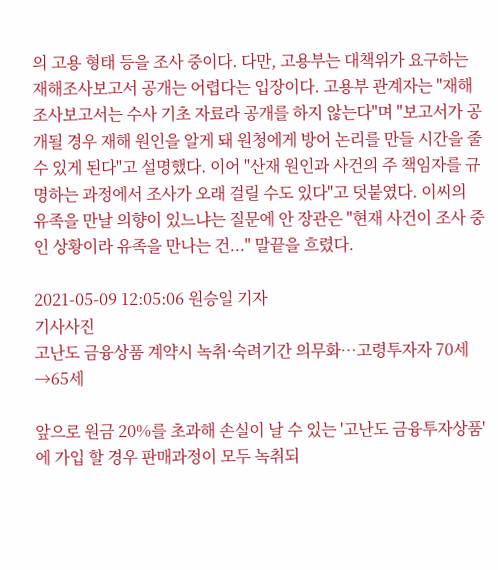의 고용 형태 등을 조사 중이다. 다만, 고용부는 대책위가 요구하는 재해조사보고서 공개는 어렵다는 입장이다. 고용부 관계자는 "재해조사보고서는 수사 기초 자료라 공개를 하지 않는다"며 "보고서가 공개될 경우 재해 원인을 알게 돼 원청에게 방어 논리를 만들 시간을 줄 수 있게 된다"고 설명했다. 이어 "산재 원인과 사건의 주 책임자를 규명하는 과정에서 조사가 오래 걸릴 수도 있다"고 덧붙였다. 이씨의 유족을 만날 의향이 있느냐는 질문에 안 장관은 "현재 사건이 조사 중인 상황이라 유족을 만나는 건..." 말끝을 흐렸다.

2021-05-09 12:05:06 원승일 기자
기사사진
고난도 금융상품 계약시 녹취·숙려기간 의무화…고령투자자 70세→65세

앞으로 원금 20%를 초과해 손실이 날 수 있는 '고난도 금융투자상품'에 가입 할 경우 판매과정이 모두 녹취되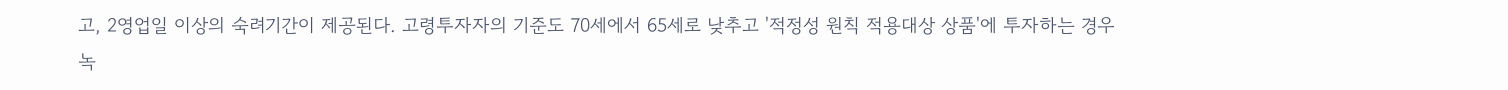고, 2영업일 이상의 숙려기간이 제공된다. 고령투자자의 기준도 70세에서 65세로 낮추고 '적정성 원칙 적용대상 상품'에 투자하는 경우 녹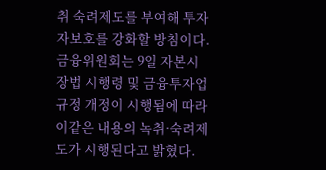취 숙려제도를 부여해 투자자보호를 강화할 방침이다. 금융위원회는 9일 자본시장법 시행령 및 금융투자업 규정 개정이 시행됨에 따라 이같은 내용의 녹취·숙려제도가 시행된다고 밝혔다.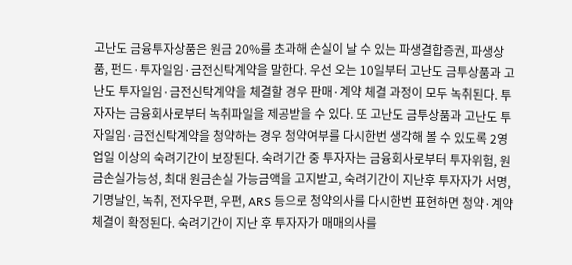고난도 금융투자상품은 원금 20%를 초과해 손실이 날 수 있는 파생결합증권, 파생상품, 펀드·투자일임·금전신탁계약을 말한다. 우선 오는 10일부터 고난도 금투상품과 고난도 투자일임·금전신탁계약을 체결할 경우 판매·계약 체결 과정이 모두 녹취된다. 투자자는 금융회사로부터 녹취파일을 제공받을 수 있다. 또 고난도 금투상품과 고난도 투자일임·금전신탁계약을 청약하는 경우 청약여부를 다시한번 생각해 볼 수 있도록 2영업일 이상의 숙려기간이 보장된다. 숙려기간 중 투자자는 금융회사로부터 투자위험, 원금손실가능성, 최대 원금손실 가능금액을 고지받고, 숙려기간이 지난후 투자자가 서명, 기명날인, 녹취, 전자우편, 우편, ARS 등으로 청약의사를 다시한번 표현하면 청약·계약체결이 확정된다. 숙려기간이 지난 후 투자자가 매매의사를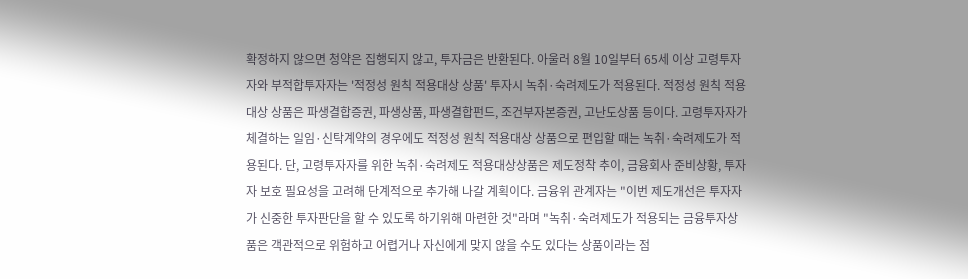확정하지 않으면 청약은 집행되지 않고, 투자금은 반환된다. 아울러 8월 10일부터 65세 이상 고령투자자와 부적합투자자는 '적정성 원칙 적용대상 상품' 투자시 녹취·숙려제도가 적용된다. 적정성 원칙 적용대상 상품은 파생결합증권, 파생상품, 파생결합펀드, 조건부자본증권, 고난도상품 등이다. 고령투자자가 체결하는 일임·신탁계약의 경우에도 적정성 원칙 적용대상 상품으로 편입할 때는 녹취·숙려제도가 적용된다. 단, 고령투자자를 위한 녹취·숙려제도 적용대상상품은 제도정착 추이, 금융회사 준비상황, 투자자 보호 필요성을 고려해 단계적으로 추가해 나갈 계획이다. 금융위 관계자는 "이번 제도개선은 투자자가 신중한 투자판단을 할 수 있도록 하기위해 마련한 것"라며 "녹취·숙려제도가 적용되는 금융투자상품은 객관적으로 위험하고 어렵거나 자신에게 맞지 않을 수도 있다는 상품이라는 점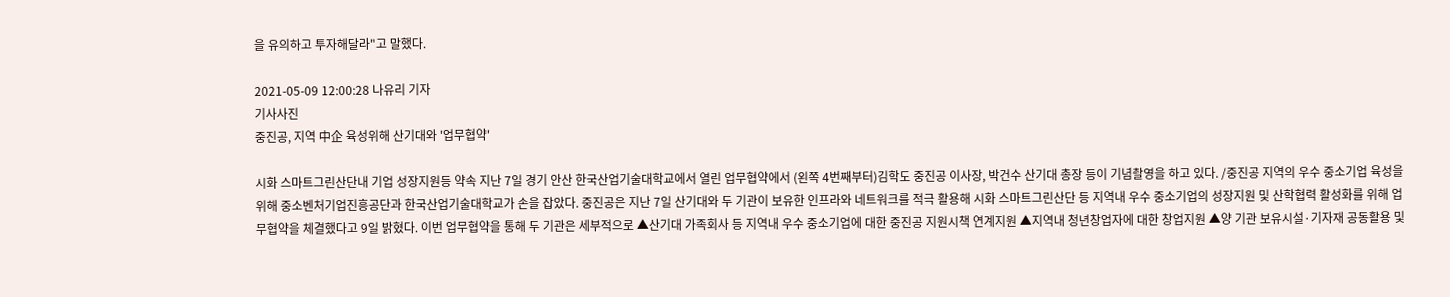을 유의하고 투자해달라"고 말했다.

2021-05-09 12:00:28 나유리 기자
기사사진
중진공, 지역 中企 육성위해 산기대와 '업무협약'

시화 스마트그린산단내 기업 성장지원등 약속 지난 7일 경기 안산 한국산업기술대학교에서 열린 업무협약에서 (왼쪽 4번째부터)김학도 중진공 이사장, 박건수 산기대 총장 등이 기념촬영을 하고 있다. /중진공 지역의 우수 중소기업 육성을 위해 중소벤처기업진흥공단과 한국산업기술대학교가 손을 잡았다. 중진공은 지난 7일 산기대와 두 기관이 보유한 인프라와 네트워크를 적극 활용해 시화 스마트그린산단 등 지역내 우수 중소기업의 성장지원 및 산학협력 활성화를 위해 업무협약을 체결했다고 9일 밝혔다. 이번 업무협약을 통해 두 기관은 세부적으로 ▲산기대 가족회사 등 지역내 우수 중소기업에 대한 중진공 지원시책 연계지원 ▲지역내 청년창업자에 대한 창업지원 ▲양 기관 보유시설·기자재 공동활용 및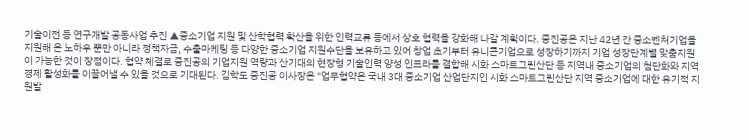기술이전 등 연구개발 공동사업 추진 ▲중소기업 지원 및 산학협력 확산을 위한 인력교류 등에서 상호 협력을 강화해 나갈 계획이다. 중진공은 지난 42년 간 중소벤처기업을 지원해 온 노하우 뿐만 아니라 정책자금, 수출마케팅 등 다양한 중소기업 지원수단을 보유하고 있어 창업 초기부터 유니콘기업으로 성장하기까지 기업 성장단계별 맞춤지원이 가능한 것이 장점이다. 협약 체결로 중진공의 기업지원 역량과 산기대의 현장형 기술인력 양성 인프라를 결합해 시화 스마트그린산단 등 지역내 중소기업의 첨단화와 지역경제 활성화를 이끌어낼 수 있을 것으로 기대된다. 김학도 중진공 이사장은 "업무협약은 국내 3대 중소기업 산업단지인 시화 스마트그린산단 지역 중소기업에 대한 유기적 지원발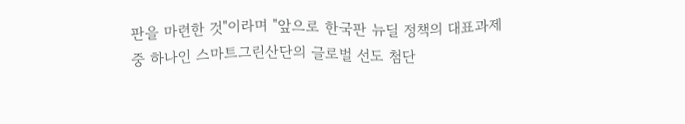판을 마련한 것"이라며 "앞으로 한국판 뉴딜 정책의 대표과제 중 하나인 스마트그린산단의 글로벌 선도 첨단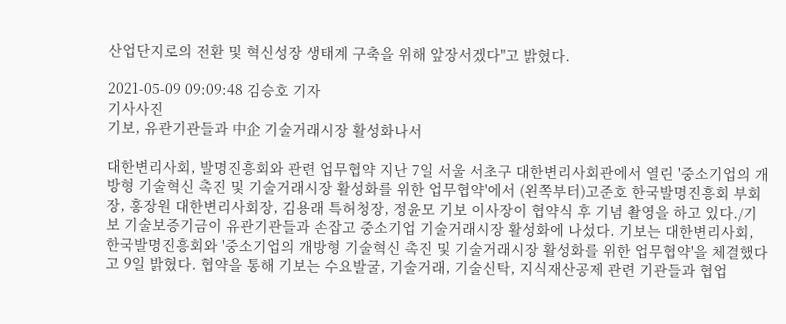산업단지로의 전환 및 혁신성장 생태계 구축을 위해 앞장서겠다"고 밝혔다.

2021-05-09 09:09:48 김승호 기자
기사사진
기보, 유관기관들과 中企 기술거래시장 활성화나서

대한변리사회, 발명진흥회와 관련 업무협약 지난 7일 서울 서초구 대한변리사회관에서 열린 '중소기업의 개방형 기술혁신 촉진 및 기술거래시장 활성화를 위한 업무협약'에서 (왼쪽부터)고준호 한국발명진흥회 부회장, 홍장원 대한변리사회장, 김용래 특허청장, 정윤모 기보 이사장이 협약식 후 기념 촬영을 하고 있다./기보 기술보증기금이 유관기관들과 손잡고 중소기업 기술거래시장 활성화에 나섰다. 기보는 대한변리사회, 한국발명진흥회와 '중소기업의 개방형 기술혁신 촉진 및 기술거래시장 활성화를 위한 업무협약'을 체결했다고 9일 밝혔다. 협약을 통해 기보는 수요발굴, 기술거래, 기술신탁, 지식재산공제 관련 기관들과 협업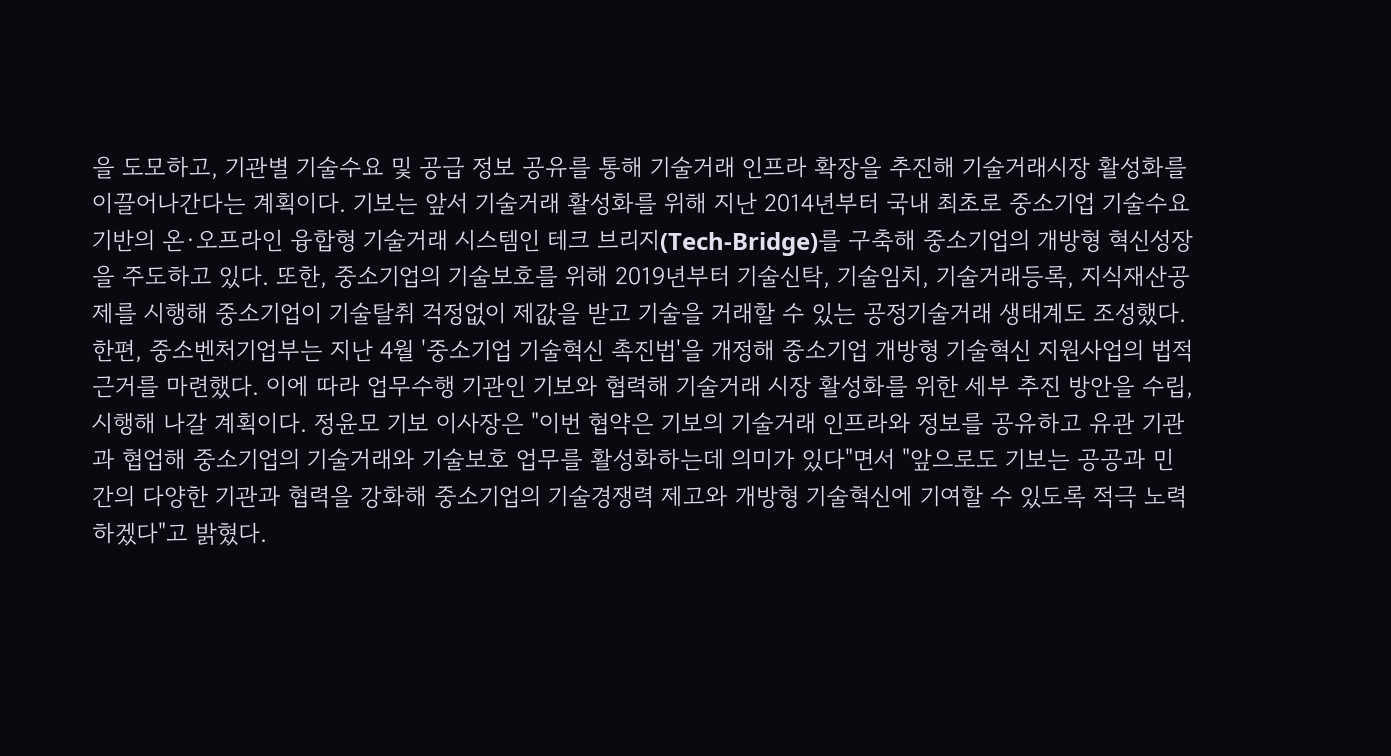을 도모하고, 기관별 기술수요 및 공급 정보 공유를 통해 기술거래 인프라 확장을 추진해 기술거래시장 활성화를 이끌어나간다는 계획이다. 기보는 앞서 기술거래 활성화를 위해 지난 2014년부터 국내 최초로 중소기업 기술수요 기반의 온·오프라인 융합형 기술거래 시스템인 테크 브리지(Tech-Bridge)를 구축해 중소기업의 개방형 혁신성장을 주도하고 있다. 또한, 중소기업의 기술보호를 위해 2019년부터 기술신탁, 기술임치, 기술거래등록, 지식재산공제를 시행해 중소기업이 기술탈취 걱정없이 제값을 받고 기술을 거래할 수 있는 공정기술거래 생태계도 조성했다. 한편, 중소벤처기업부는 지난 4월 '중소기업 기술혁신 촉진법'을 개정해 중소기업 개방형 기술혁신 지원사업의 법적 근거를 마련했다. 이에 따라 업무수행 기관인 기보와 협력해 기술거래 시장 활성화를 위한 세부 추진 방안을 수립, 시행해 나갈 계획이다. 정윤모 기보 이사장은 "이번 협약은 기보의 기술거래 인프라와 정보를 공유하고 유관 기관과 협업해 중소기업의 기술거래와 기술보호 업무를 활성화하는데 의미가 있다"면서 "앞으로도 기보는 공공과 민간의 다양한 기관과 협력을 강화해 중소기업의 기술경쟁력 제고와 개방형 기술혁신에 기여할 수 있도록 적극 노력하겠다"고 밝혔다.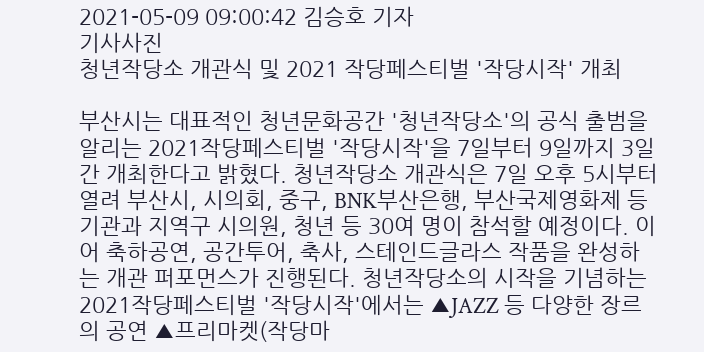2021-05-09 09:00:42 김승호 기자
기사사진
청년작당소 개관식 및 2021 작당페스티벌 '작당시작' 개최

부산시는 대표적인 청년문화공간 '청년작당소'의 공식 출범을 알리는 2021작당페스티벌 '작당시작'을 7일부터 9일까지 3일간 개최한다고 밝혔다. 청년작당소 개관식은 7일 오후 5시부터 열려 부산시, 시의회, 중구, BNK부산은행, 부산국제영화제 등 기관과 지역구 시의원, 청년 등 30여 명이 참석할 예정이다. 이어 축하공연, 공간투어, 축사, 스테인드글라스 작품을 완성하는 개관 퍼포먼스가 진행된다. 청년작당소의 시작을 기념하는 2021작당페스티벌 '작당시작'에서는 ▲JAZZ 등 다양한 장르의 공연 ▲프리마켓(작당마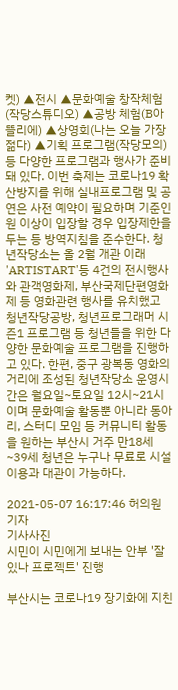켓) ▲전시 ▲문화예술 창작체험(작당스튜디오) ▲공방 체험(B아뜰리에) ▲상영회(나는 오늘 가장 젊다) ▲기획 프로그램(작당모의) 등 다양한 프로그램과 행사가 준비돼 있다. 이번 축제는 코로나19 확산방지를 위해 실내프로그램 및 공연은 사전 예약이 필요하며 기준인원 이상이 입장할 경우 입장제한을 두는 등 방역지침을 준수한다. 청년작당소는 올 2월 개관 이래 'ARTISTART'등 4건의 전시행사와 관객영화제, 부산국제단편영화제 등 영화관련 행사를 유치했고 청년작당공방, 청년프로그래머 시즌1 프로그램 등 청년들을 위한 다양한 문화예술 프로그램을 진행하고 있다. 한편, 중구 광복동 영화의 거리에 조성된 청년작당소 운영시간은 월요일~토요일 12시~21시이며 문화예술 활동뿐 아니라 동아리, 스터디 모임 등 커뮤니티 활동을 원하는 부산시 거주 만18세~39세 청년은 누구나 무료로 시설 이용과 대관이 가능하다.

2021-05-07 16:17:46 허의원 기자
기사사진
시민이 시민에게 보내는 안부 '잘 있나 프로젝트' 진행

부산시는 코로나19 장기화에 지친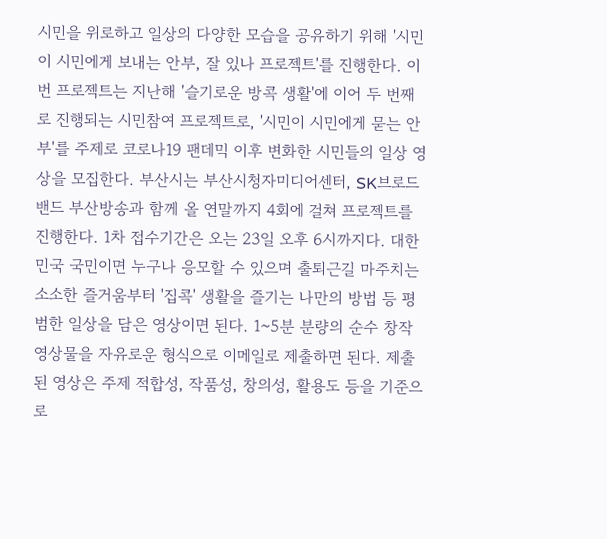시민을 위로하고 일상의 다양한 모습을 공유하기 위해 '시민이 시민에게 보내는 안부, 잘 있나 프로젝트'를 진행한다. 이번 프로젝트는 지난해 '슬기로운 방콕 생활'에 이어 두 번째로 진행되는 시민참여 프로젝트로, '시민이 시민에게 묻는 안부'를 주제로 코로나19 팬데믹 이후 변화한 시민들의 일상 영상을 모집한다. 부산시는 부산시청자미디어센터, SK브로드밴드 부산방송과 함께 올 연말까지 4회에 걸쳐 프로젝트를 진행한다. 1차 접수기간은 오는 23일 오후 6시까지다. 대한민국 국민이면 누구나 응모할 수 있으며 출퇴근길 마주치는 소소한 즐거움부터 '집콕' 생활을 즐기는 나만의 방법 등 평범한 일상을 담은 영상이면 된다. 1~5분 분량의 순수 창작 영상물을 자유로운 형식으로 이메일로 제출하면 된다. 제출된 영상은 주제 적합성, 작품성, 창의성, 활용도 등을 기준으로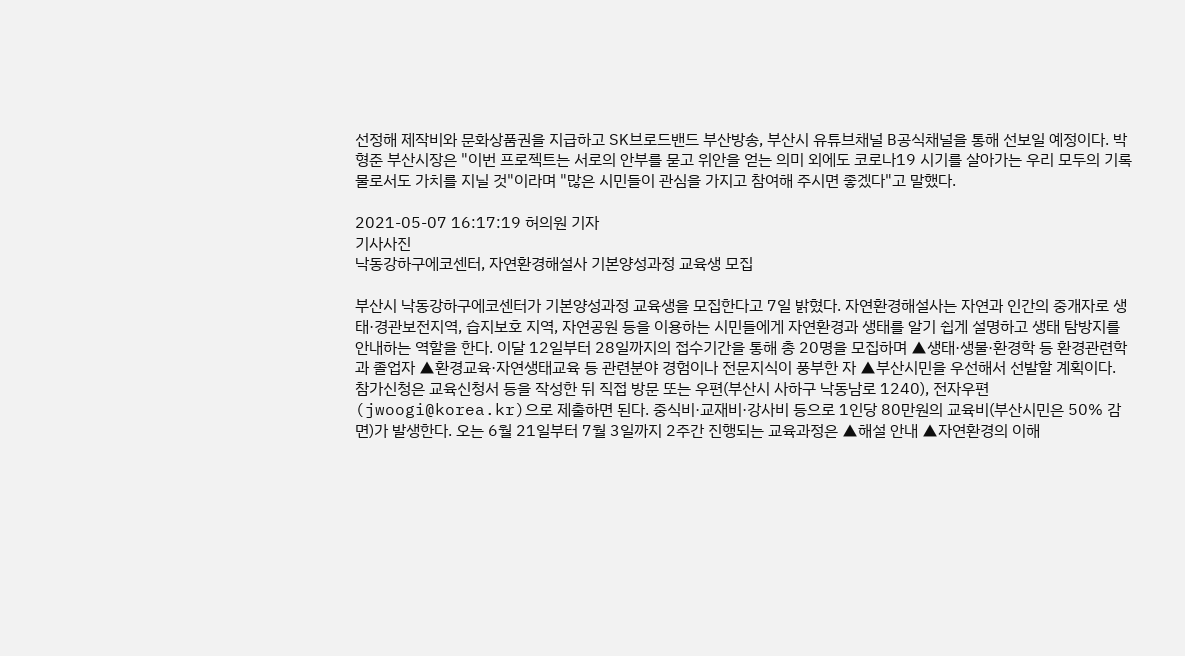선정해 제작비와 문화상품권을 지급하고 SK브로드밴드 부산방송, 부산시 유튜브채널 B공식채널을 통해 선보일 예정이다. 박형준 부산시장은 "이번 프로젝트는 서로의 안부를 묻고 위안을 얻는 의미 외에도 코로나19 시기를 살아가는 우리 모두의 기록물로서도 가치를 지닐 것"이라며 "많은 시민들이 관심을 가지고 참여해 주시면 좋겠다"고 말했다.

2021-05-07 16:17:19 허의원 기자
기사사진
낙동강하구에코센터, 자연환경해설사 기본양성과정 교육생 모집

부산시 낙동강하구에코센터가 기본양성과정 교육생을 모집한다고 7일 밝혔다. 자연환경해설사는 자연과 인간의 중개자로 생태·경관보전지역, 습지보호 지역, 자연공원 등을 이용하는 시민들에게 자연환경과 생태를 알기 쉽게 설명하고 생태 탐방지를 안내하는 역할을 한다. 이달 12일부터 28일까지의 접수기간을 통해 총 20명을 모집하며 ▲생태·생물·환경학 등 환경관련학과 졸업자 ▲환경교육·자연생태교육 등 관련분야 경험이나 전문지식이 풍부한 자 ▲부산시민을 우선해서 선발할 계획이다. 참가신청은 교육신청서 등을 작성한 뒤 직접 방문 또는 우편(부산시 사하구 낙동남로 1240), 전자우편(jwoogi@korea.kr)으로 제출하면 된다. 중식비·교재비·강사비 등으로 1인당 80만원의 교육비(부산시민은 50% 감면)가 발생한다. 오는 6월 21일부터 7월 3일까지 2주간 진행되는 교육과정은 ▲해설 안내 ▲자연환경의 이해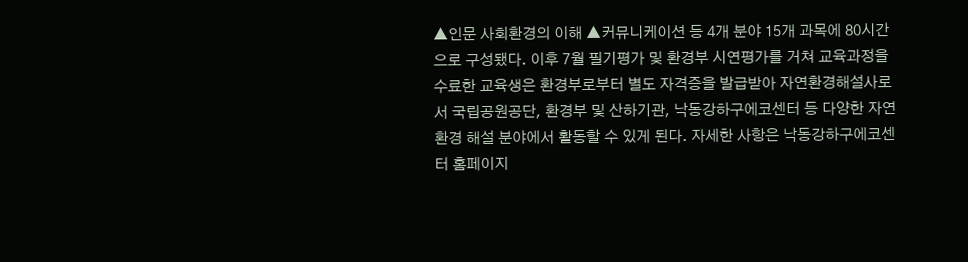▲인문 사회환경의 이해 ▲커뮤니케이션 등 4개 분야 15개 과목에 80시간으로 구성됐다. 이후 7월 필기평가 및 환경부 시연평가를 거쳐 교육과정을 수료한 교육생은 환경부로부터 별도 자격증을 발급받아 자연환경해설사로서 국립공원공단, 환경부 및 산하기관, 낙동강하구에코센터 등 다양한 자연환경 해설 분야에서 활동할 수 있게 된다. 자세한 사항은 낙동강하구에코센터 홈페이지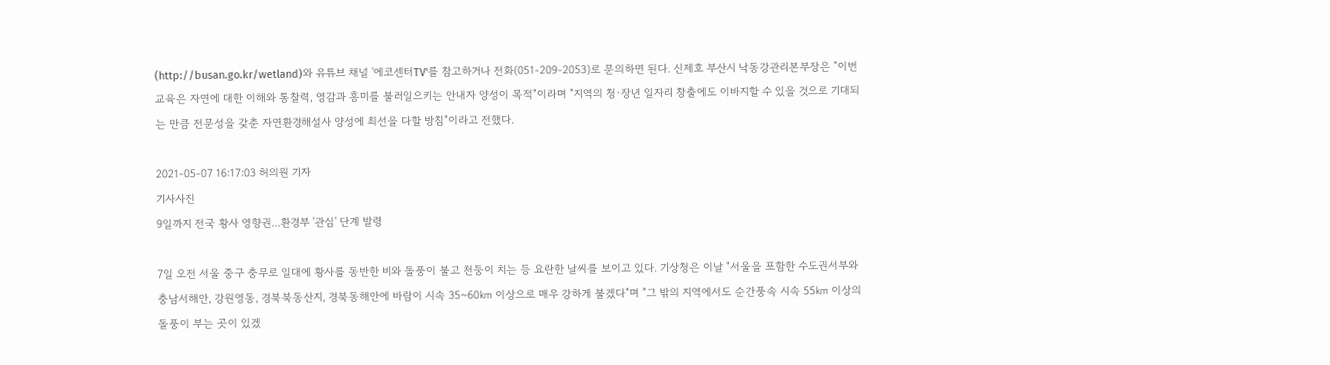(http://busan.go.kr/wetland)와 유튜브 채널 '에코센터TV'를 참고하거나 전화(051-209-2053)로 문의하면 된다. 신제호 부산시 낙동강관리본부장은 "이번 교육은 자연에 대한 이해와 통찰력, 영감과 흥미를 불러일으키는 안내자 양성이 목적"이라며 "지역의 청·장년 일자리 창출에도 이바지할 수 있을 것으로 기대되는 만큼 전문성을 갖춘 자연환경해설사 양성에 최선을 다할 방침"이라고 전했다.

2021-05-07 16:17:03 허의원 기자
기사사진
9일까지 전국 황사 영향권...환경부 '관심' 단계 발령

7일 오전 서울 중구 충무로 일대에 황사를 동반한 비와 돌풍이 불고 천둥이 치는 등 요란한 날씨를 보이고 있다. 기상청은 이날 "서울을 포함한 수도권서부와 충남서해안, 강원영동, 경북북동산지, 경북동해안에 바람이 시속 35~60㎞ 이상으로 매우 강하게 불겠다"며 "그 밖의 지역에서도 순간풍속 시속 55㎞ 이상의 돌풍이 부는 곳이 있겠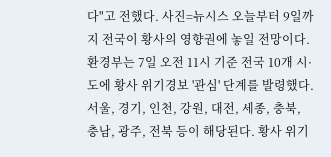다"고 전했다. 사진=뉴시스 오늘부터 9일까지 전국이 황사의 영향권에 놓일 전망이다. 환경부는 7일 오전 11시 기준 전국 10개 시·도에 황사 위기경보 '관심' 단계를 발령했다. 서울, 경기, 인천, 강원, 대전, 세종, 충북, 충남, 광주, 전북 등이 해당된다. 황사 위기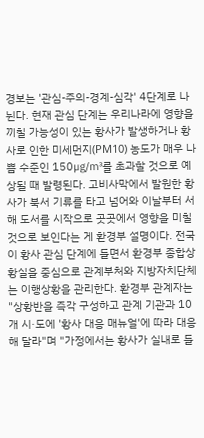경보는 '관심-주의-경계-심각' 4단계로 나뉜다. 현재 관심 단계는 우리나라에 영향을 끼칠 가능성이 있는 황사가 발생하거나 황사로 인한 미세먼지(PM10) 농도가 매우 나쁨 수준인 150㎍/㎥를 초과할 것으로 예상될 때 발령된다. 고비사막에서 발원한 황사가 북서 기류를 타고 넘어와 이날부터 서해 도서를 시작으로 곳곳에서 영향을 미칠 것으로 보인다는 게 환경부 설명이다. 전국이 황사 관심 단계에 들면서 환경부 종합상황실을 중심으로 관계부처와 지방자치단체는 이행상황을 관리한다. 환경부 관계자는 "상황반을 즉각 구성하고 관계 기관과 10개 시·도에 '황사 대응 매뉴얼'에 따라 대응해 달라"며 "가정에서는 황사가 실내로 들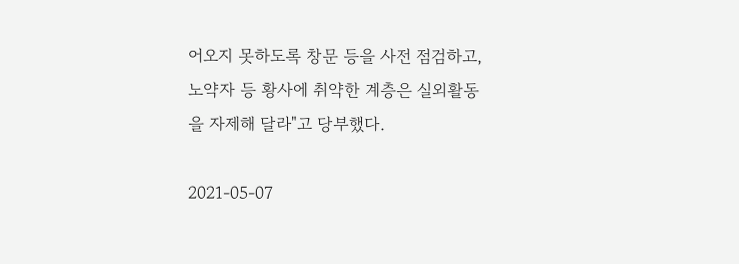어오지 못하도록 창문 등을 사전 점검하고, 노약자 등 황사에 취약한 계층은 실외활동을 자제해 달라"고 당부했다.

2021-05-07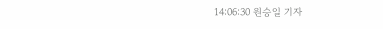14:06:30 원승일 기자